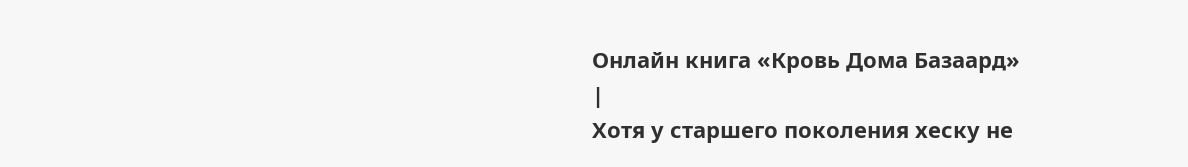Онлайн книга «Кровь Дома Базаард»
|
Хотя у старшего поколения хеску не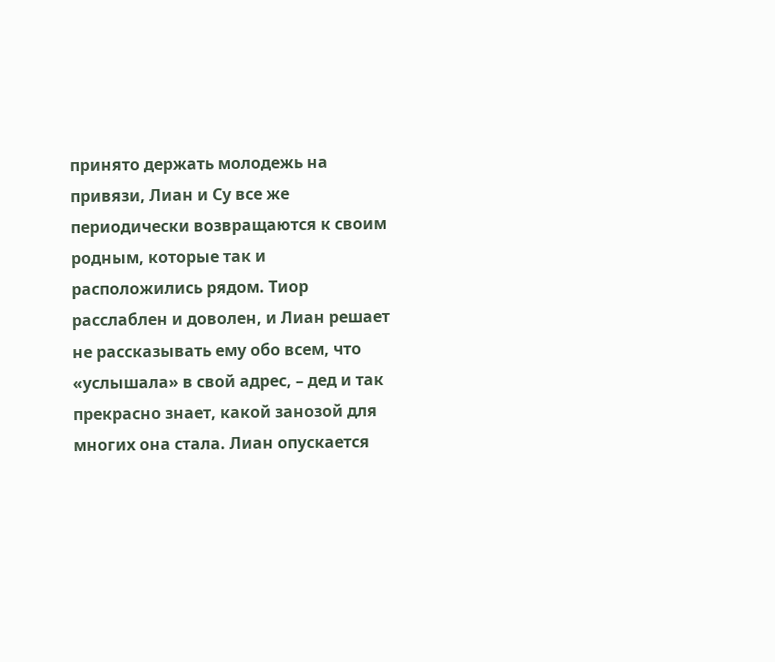принято держать молодежь на привязи, Лиан и Су все же периодически возвращаются к своим родным, которые так и расположились рядом. Тиор расслаблен и доволен, и Лиан решает не рассказывать ему обо всем, что «услышала» в свой адрес, – дед и так прекрасно знает, какой занозой для многих она стала. Лиан опускается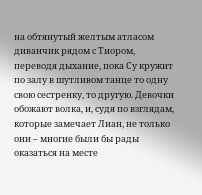на обтянутый желтым атласом диванчик рядом с Тиором, переводя дыхание, пока Су кружит по залу в шутливом танце то одну свою сестренку, то другую. Девочки обожают волка, и, судя по взглядам, которые замечает Лиан, не только они – многие были бы рады оказаться на месте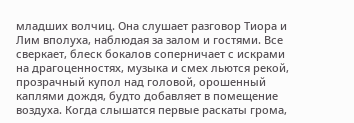младших волчиц. Она слушает разговор Тиора и Лим вполуха, наблюдая за залом и гостями. Все сверкает, блеск бокалов соперничает с искрами на драгоценностях, музыка и смех льются рекой, прозрачный купол над головой, орошенный каплями дождя, будто добавляет в помещение воздуха. Когда слышатся первые раскаты грома,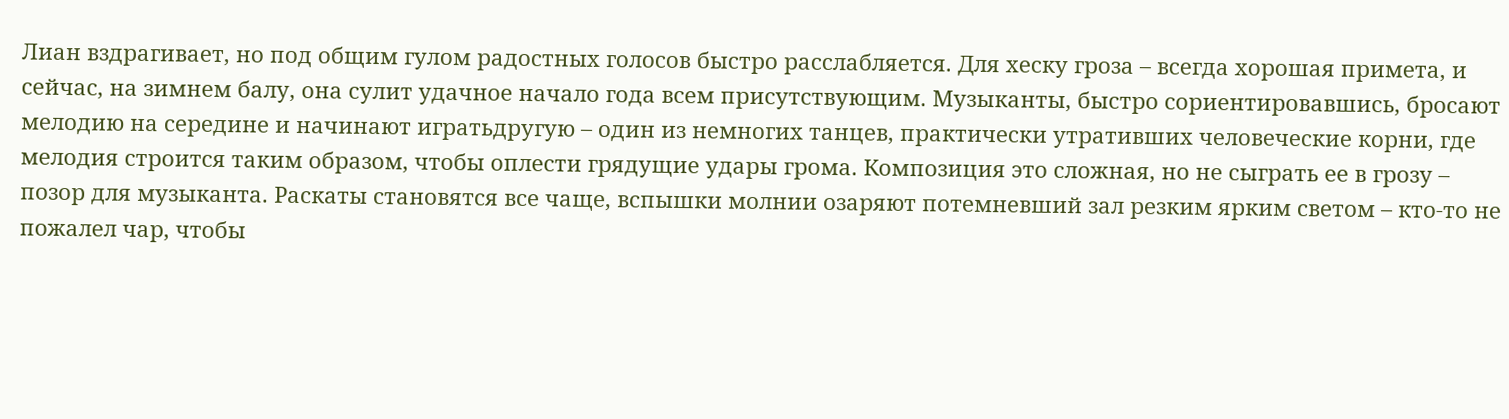Лиан вздрагивает, но под общим гулом радостных голосов быстро расслабляется. Для хеску гроза – всегда хорошая примета, и сейчас, на зимнем балу, она сулит удачное начало года всем присутствующим. Музыканты, быстро сориентировавшись, бросают мелодию на середине и начинают игратьдругую – один из немногих танцев, практически утративших человеческие корни, где мелодия строится таким образом, чтобы оплести грядущие удары грома. Композиция это сложная, но не сыграть ее в грозу – позор для музыканта. Раскаты становятся все чаще, вспышки молнии озаряют потемневший зал резким ярким светом – кто-то не пожалел чар, чтобы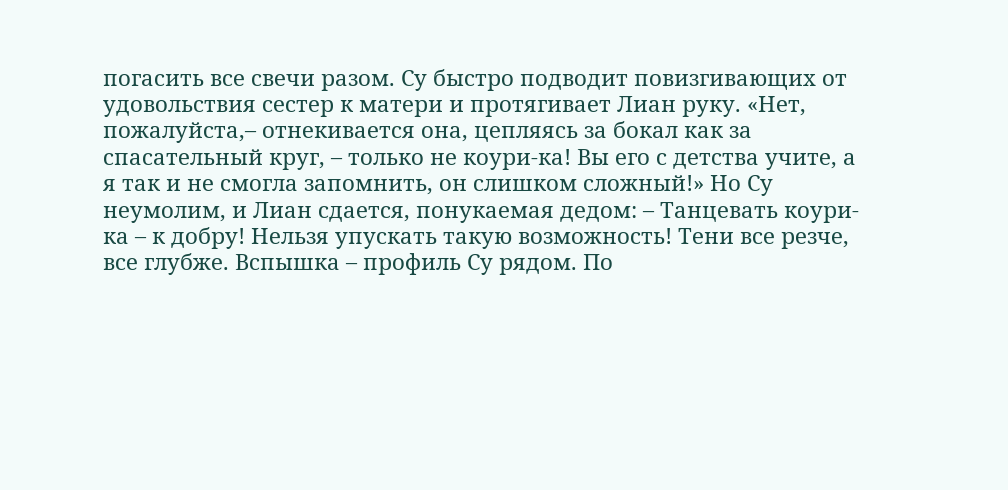погасить все свечи разом. Су быстро подводит повизгивающих от удовольствия сестер к матери и протягивает Лиан руку. «Нет, пожалуйста,– отнекивается она, цепляясь за бокал как за спасательный круг, – только не коури-ка! Вы его с детства учите, а я так и не смогла запомнить, он слишком сложный!» Но Су неумолим, и Лиан сдается, понукаемая дедом: – Танцевать коури-ка – к добру! Нельзя упускать такую возможность! Тени все резче, все глубже. Вспышка – профиль Су рядом. По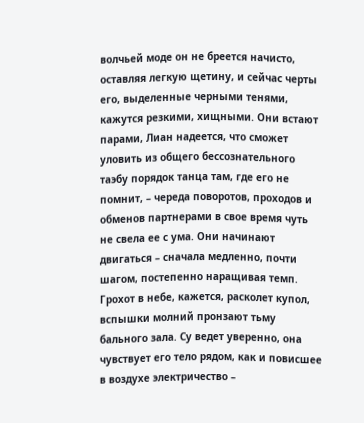волчьей моде он не бреется начисто, оставляя легкую щетину, и сейчас черты его, выделенные черными тенями, кажутся резкими, хищными. Они встают парами, Лиан надеется, что сможет уловить из общего бессознательного таэбу порядок танца там, где его не помнит, – череда поворотов, проходов и обменов партнерами в свое время чуть не свела ее с ума. Они начинают двигаться – сначала медленно, почти шагом, постепенно наращивая темп. Грохот в небе, кажется, расколет купол, вспышки молний пронзают тьму бального зала. Су ведет уверенно, она чувствует его тело рядом, как и повисшее в воздухе электричество –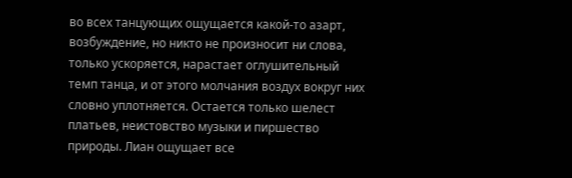во всех танцующих ощущается какой-то азарт, возбуждение, но никто не произносит ни слова, только ускоряется, нарастает оглушительный темп танца, и от этого молчания воздух вокруг них словно уплотняется. Остается только шелест платьев, неистовство музыки и пиршество природы. Лиан ощущает все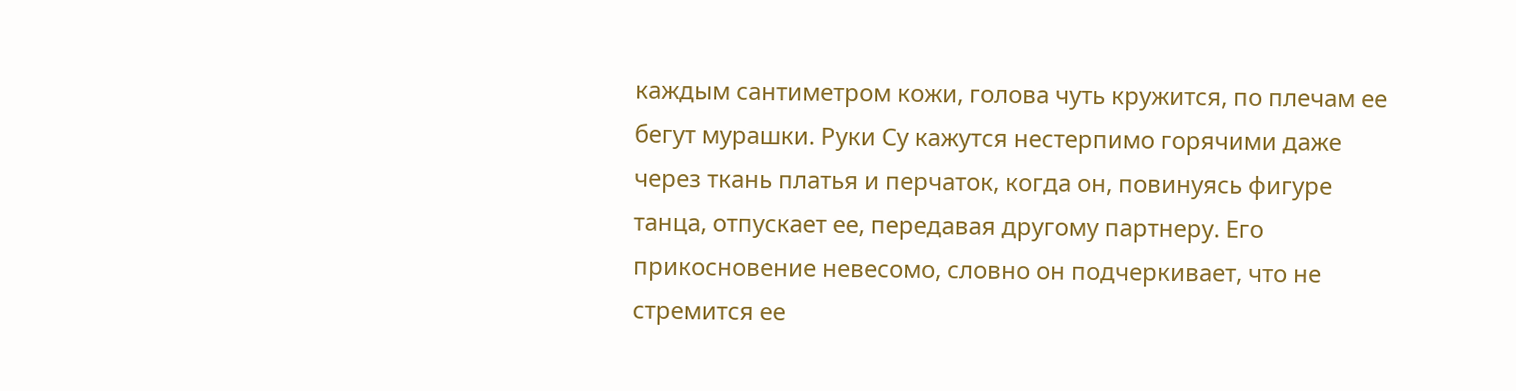каждым сантиметром кожи, голова чуть кружится, по плечам ее бегут мурашки. Руки Су кажутся нестерпимо горячими даже через ткань платья и перчаток, когда он, повинуясь фигуре танца, отпускает ее, передавая другому партнеру. Его прикосновение невесомо, словно он подчеркивает, что не стремится ее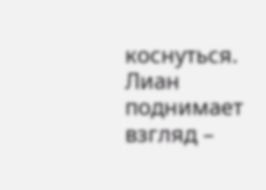коснуться. Лиан поднимает взгляд –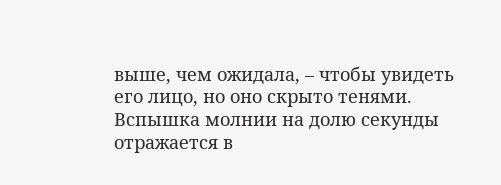выше, чем ожидала, – чтобы увидеть его лицо, но оно скрыто тенями. Вспышка молнии на долю секунды отражается в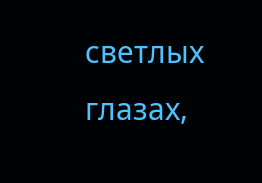светлых глазах,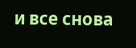и все снова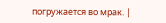погружается во мрак. |